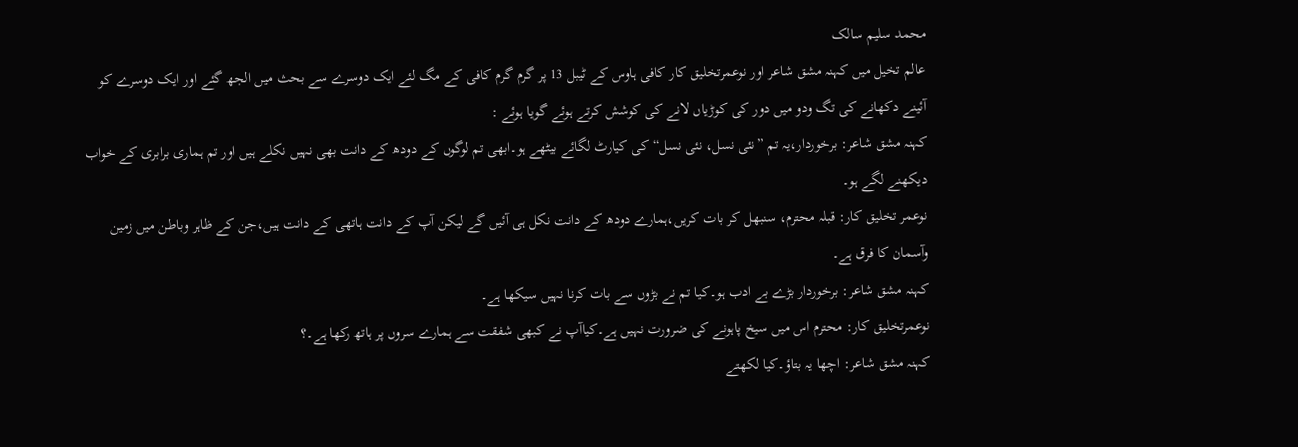محمد سلیم سالک
عالم تخیل میں کہنہ مشق شاعر اور نوعمرتخلیق کار کافی ہاوس کے ٹیبل 13 پر گرم گرم کافی کے مگ لئے ایک دوسرے سے بحث میں الجھ گئے اور ایک دوسرے کو آئینے دکھانے کی تگ ودو میں دور کی کوڑیاں لانے کی کوشش کرتے ہوئے گویا ہوئے :
کہنہ مشق شاعر: برخوردار،یہ تم ”نئی نسل، نئی نسل“ کی کیارٹ لگائے بیٹھے ہو۔ابھی تم لوگوں کے دودھ کے دانت بھی نہیں نکلے ہیں اور تم ہماری برابری کے خواب دیکھنے لگے ہو۔
نوعمر تخلیق کار: قبلہ محترم، سنبھل کر بات کریں،ہمارے دودھ کے دانت نکل ہی آئیں گے لیکن آپ کے دانت ہاتھی کے دانت ہیں،جن کے ظاہر وباطن میں زمین وآسمان کا فرق ہے۔
کہنہ مشق شاعر: برخوردار بڑے بے ادب ہو۔کیا تم نے بڑوں سے بات کرنا نہیں سیکھا ہے۔
نوعمرتخلیق کار: محترم اس میں سیخ پاہونے کی ضرورت نہیں ہے۔کیاآپ نے کبھی شفقت سے ہمارے سروں پر ہاتھ رکھا ہے۔؟
کہنہ مشق شاعر: اچھا یہ بتاؤ۔کیا لکھتے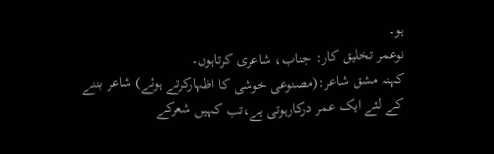ہو۔
نوعمر تخلیق کار: جناب، شاعری کرتاہوں۔
کہنہ مشق شاعر:(مصنوعی خوشی کا اظہارکرتے ہوئے) شاعر بننے کے لئے ایک عمر درکارہوتی ہے،تب کہیں شعرکے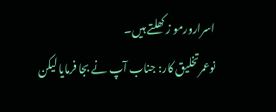اسرارورمو ز کھلتے ہیں۔
نوعمرتخلیق کار: جناب آپ نے بجا فرمایا لیکن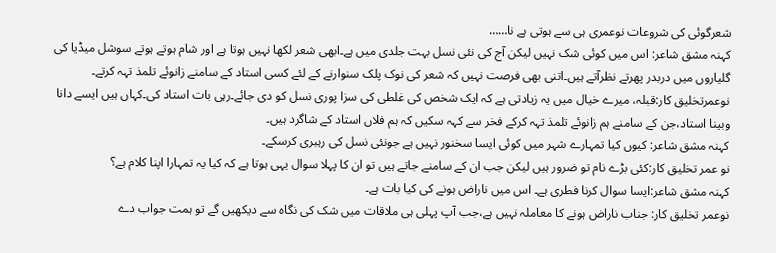شعرگوئی کی شروعات نوعمری ہی سے ہوتی ہے نا……
کہنہ مشق شاعر: اس میں کوئی شک نہیں لیکن آج کی نئی نسل بہت جلدی میں ہے۔ابھی شعر لکھا نہیں ہوتا ہے اور شام ہوتے ہوتے سوشل میڈیا کی گلیاروں میں دربدر پھرتے نظرآتے ہیں۔اتنی بھی فرصت نہیں کہ شعر کی نوک پلک سنوارنے کے لئے کسی استاد کے سامنے زانوئے تلمذ تہہ کرتے۔
نوعمرتخلیق کار:قبلہ، میرے خیال میں یہ زیادتی ہے کہ ایک شخص کی غلطی کی سزا پوری نسل کو دی جائے۔رہی بات استاد کی۔کہاں ہیں ایسے دانا وبینا استاد،جن کے سامنے ہم زانوئے تلمذ تہہ کرکے فخر سے کہہ سکیں کہ ہم فلاں استاد کے شاگرد ہیں۔
کہنہ مشق شاعر: کیوں کیا تمہارے شہر میں کوئی ایسا سخنور نہیں ہے جونئی نسل کی رہبری کرسکے۔
نو عمر تخلیق کار:کئی بڑے نام تو ضرور ہیں لیکن جب ان کے سامنے جاتے ہیں تو ان کا پہلا سوال یہی ہوتا ہے کہ کیا یہ تمہارا اپنا کلام ہے؟
کہنہ مشق شاعر:ایسا سوال کرنا فطری ہے۔ اس میں ناراض ہونے کی کیا بات ہے۔
نوعمر تخلیق کار: جناب ناراض ہونے کا معاملہ نہیں ہے،جب آپ پہلی ہی ملاقات میں شک کی نگاہ سے دیکھیں گے تو ہمت جواب دے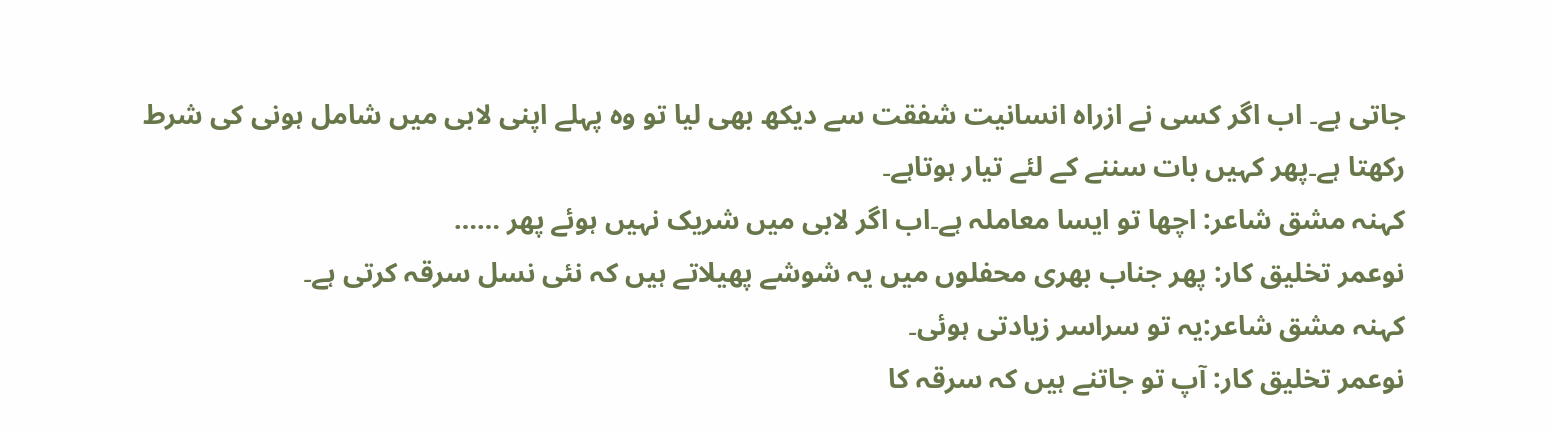جاتی ہے۔ اب اگر کسی نے ازراہ انسانیت شفقت سے دیکھ بھی لیا تو وہ پہلے اپنی لابی میں شامل ہونی کی شرط رکھتا ہے۔پھر کہیں بات سننے کے لئے تیار ہوتاہے۔
کہنہ مشق شاعر: اچھا تو ایسا معاملہ ہے۔اب اگر لابی میں شریک نہیں ہوئے پھر ……
نوعمر تخلیق کار: پھر جناب بھری محفلوں میں یہ شوشے پھیلاتے ہیں کہ نئی نسل سرقہ کرتی ہے۔
کہنہ مشق شاعر:یہ تو سراسر زیادتی ہوئی۔
نوعمر تخلیق کار: آپ تو جاتنے ہیں کہ سرقہ کا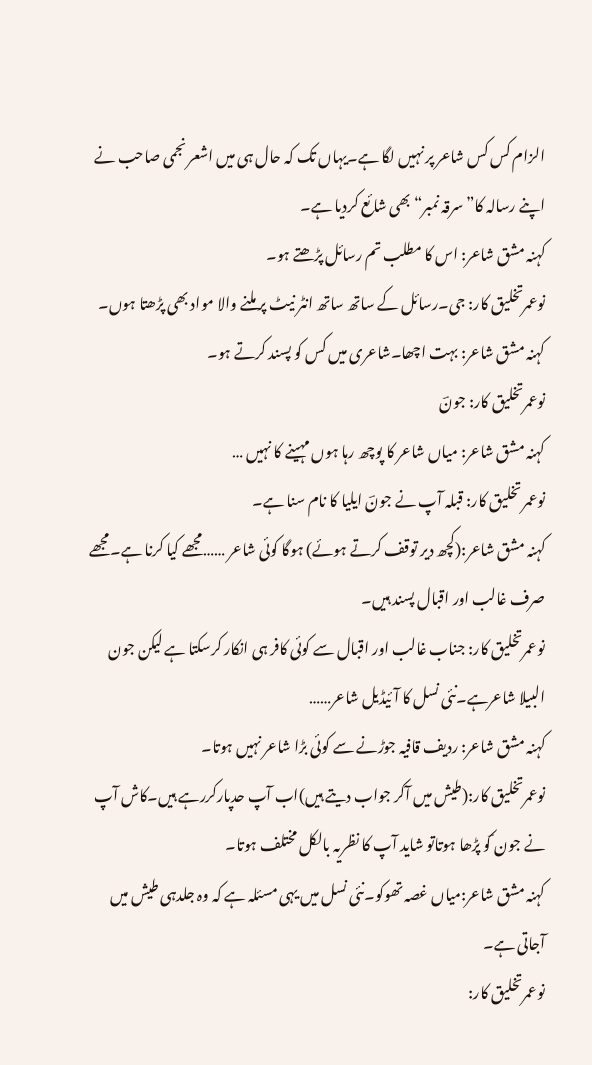الزام کس کس شاعر پر نہیں لگا ہے۔یہاں تک کہ حال ہی میں اشعر نجمی صاحب نے اپنے رسالہ کا”سرقہ نمبر“ بھی شائع کردیا ہے۔
کہنہ مشق شاعر: اس کا مطلب تم رسائل پڑھتے ہو۔
نوعمرتخلیق کار: جی۔رسائل کے ساتھ ساتھ انٹر نیٹ پر ملنے والا مواد بھی پڑھتا ہوں۔
کہنہ مشق شاعر: بہت اچھا۔شاعری میں کس کو پسند کرتے ہو۔
نوعمرتخلیق کار: جونؔ
کہنہ مشق شاعر: میاں شاعر کا پوچھ رہا ہوں مہینے کا نہیں …
نوعمر تخلیق کار: قبلہ آپ نے جونؔ ایلیا کا نام سنا ہے۔
کہنہ مشق شاعر:(کچھ دیر توقف کرتے ہوئے) ہوگا کوئی شاعر ……مجھے کیا کرنا ہے۔مجھے صرف غالب اور اقبال پسند ہیں۔
نوعمرتخلیق کار: جناب غالب اور اقبال سے کوئی کافر ہی انکار کرسکتا ہے لیکن جون البیلا شاعرہے۔نئی نسل کا آئیڈیل شاعر……
کہنہ مشق شاعر: ردیف قافیہ جوڑنے سے کوئی بڑا شاعر نہیں ہوتا۔
نوعمرتخلیق کار:(طیش میں آکر جواب دیتے ہیں)اب آپ حدپارکررہے ہیں۔کاش آپ نے جون ؔکو پڑھا ہوتاتو شاید آپ کا نظریہ بالکل مختلف ہوتا۔
کہنہ مشق شاعر:میاں غصہ تھوکو۔نئی نسل میں یہی مسئلہ ہے کہ وہ جلدہی طیش میں آجاتی ہے۔
نوعمرتخلیق کار: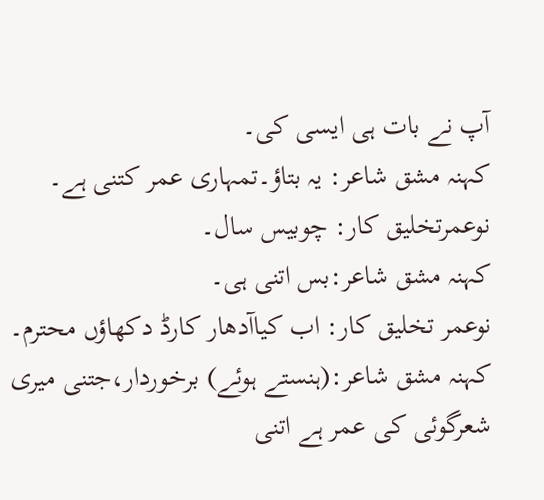آپ نے بات ہی ایسی کی۔
کہنہ مشق شاعر: یہ بتاؤ۔تمہاری عمر کتنی ہے۔
نوعمرتخلیق کار: چوبیس سال۔
کہنہ مشق شاعر:بس اتنی ہی۔
نوعمر تخلیق کار: اب کیاآدھار کارڈ دکھاؤں محترم۔
کہنہ مشق شاعر:(ہنستے ہوئے) برخوردار،جتنی میری شعرگوئی کی عمر ہے اتنی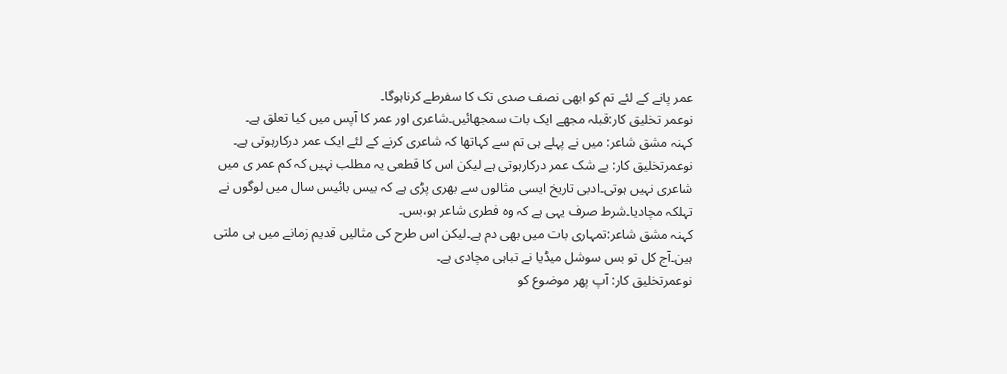عمر پانے کے لئے تم کو ابھی نصف صدی تک کا سفرطے کرناہوگا۔
نوعمر تخلیق کار:قبلہ مجھے ایک بات سمجھائیں۔شاعری اور عمر کا آپس میں کیا تعلق ہے۔
کہنہ مشق شاعر: میں نے پہلے ہی تم سے کہاتھا کہ شاعری کرنے کے لئے ایک عمر درکارہوتی ہے۔
نوعمرتخلیق کار: بے شک عمر درکارہوتی ہے لیکن اس کا قطعی یہ مطلب نہیں کہ کم عمر ی میں شاعری نہیں ہوتی۔ادبی تاریخ ایسی مثالوں سے بھری پڑی ہے کہ بیس بائیس سال میں لوگوں نے تہلکہ مچادیا۔شرط صرف یہی ہے کہ وہ فطری شاعر ہو،بس۔
کہنہ مشق شاعر:تمہاری بات میں بھی دم ہے۔لیکن اس طرح کی مثالیں قدیم زمانے میں ہی ملتی ہین۔آج کل تو بس سوشل میڈیا نے تباہی مچادی ہے۔
نوعمرتخلیق کار: آپ پھر موضوع کو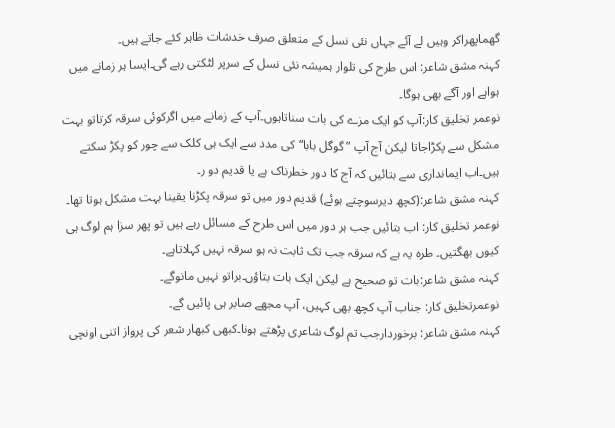گھماپھراکر وہیں لے آئے جہاں نئی نسل کے متعلق صرف خدشات ظاہر کئے جاتے ہیں۔
کہنہ مشق شاعر: اس طرح کی تلوار ہمیشہ نئی نسل کے سرپر لٹکتی رہے گی۔ایسا ہر زمانے میں ہواہے اور آگے بھی ہوگا۔
نوعمر تخلیق کار:آپ کو ایک مزے کی بات سناتاہوں۔آپ کے زمانے میں اگرکوئی سرقہ کرتاتو بہت مشکل سے پکڑاجاتا لیکن آج آپ ”گوگل بابا“کی مدد سے ایک ہی کلک سے چور کو پکڑ سکتے ہیں۔اب ایمانداری سے بتائیں کہ آج کا دور خطرناک ہے یا قدیم دو ر۔
کہنہ مشق شاعر:(کچھ دیرسوچتے ہوئے) قدیم دور میں تو سرقہ پکڑنا یقینا بہت مشکل ہوتا تھا۔
نوعمر تخلیق کار: اب بتائیں جب ہر دور میں اس طرح کے مسائل رہے ہیں تو پھر سزا ہم لوگ ہی کیوں بھگتیں۔ طرہ یہ ہے کہ سرقہ جب تک ثابت نہ ہو سرقہ نہیں کہلاتاہے۔
کہنہ مشق شاعر:بات تو صحیح ہے لیکن ایک بات بتاؤں۔براتو نہیں مانوگے۔
نوعمرتخلیق کار: جناب آپ کچھ بھی کہیں، آپ مجھے صابر ہی پائیں گے۔
کہنہ مشق شاعر: برخوردارجب تم لوگ شاعری پڑھتے ہونا۔کبھی کبھار شعر کی پرواز اتنی اونچی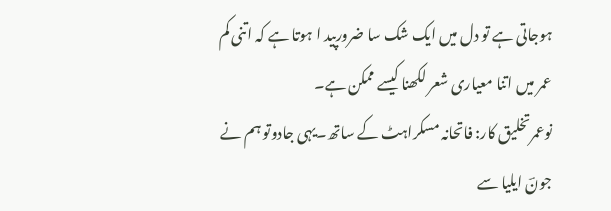ہوجاتی ہے تو دل میں ایک شک سا ضرورپید ا ہوتا ہے کہ اتنی کم عمر میں اتنا معیاری شعر لکھنا کیسے ممکن ہے۔
نوعمرتخلیق کار: فاتحانہ مسکراہٹ کے ساتھ۔یہی جادوتو ہم نے جونؔ ایلیا سے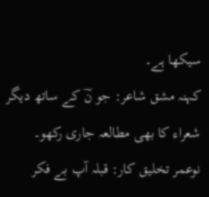سیکھا ہے۔
کہنہ مشق شاعر: جو نؔ کے ساتھ دیگر شعراء کا بھی مطالعہ جاری رکھو۔
نوعمر تخلیق کار: قبلہ آپ بے فکر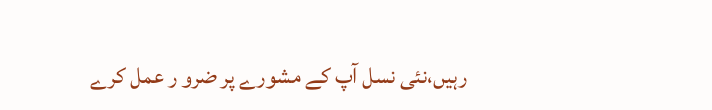رہیں،نئی نسل آپ کے مشورے پر ضرو ر عمل کرے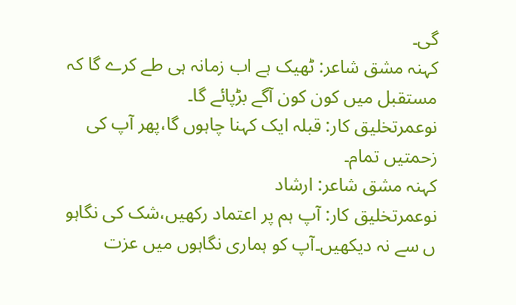گی۔
کہنہ مشق شاعر: ٹھیک ہے اب زمانہ ہی طے کرے گا کہ مستقبل میں کون کون آگے بڑپائے گا۔
نوعمرتخلیق کار: قبلہ ایک کہنا چاہوں گا،پھر آپ کی زحمتیں تمام۔
کہنہ مشق شاعر: ارشاد
نوعمرتخلیق کار: آپ ہم پر اعتماد رکھیں،شک کی نگاہو ں سے نہ دیکھیں۔آپ کو ہماری نگاہوں میں عزت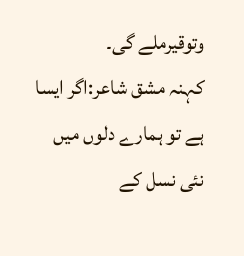وتوقیرملے گی۔
کہنہ مشق شاعر:اگر ایسا ہے تو ہمارے دلوں میں نئی نسل کے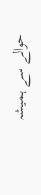حوالے سے ہمیشہ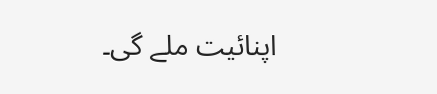اپنائیت ملے گی۔